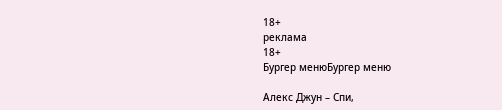18+
реклама
18+
Бургер менюБургер меню

Алекс Джун – Спи,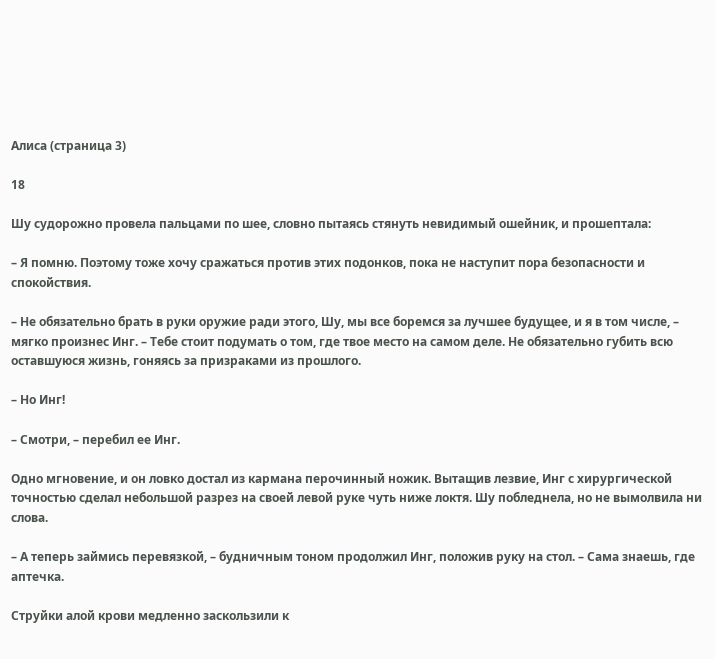Алиса (страница 3)

18

Шу судорожно провела пальцами по шее, словно пытаясь стянуть невидимый ошейник, и прошептала:

– Я помню. Поэтому тоже хочу сражаться против этих подонков, пока не наступит пора безопасности и спокойствия.

– Не обязательно брать в руки оружие ради этого, Шу, мы все боремся за лучшее будущее, и я в том числе, – мягко произнес Инг. – Тебе стоит подумать о том, где твое место на самом деле. Не обязательно губить всю оставшуюся жизнь, гоняясь за призраками из прошлого.

– Но Инг!

– Смотри, – перебил ее Инг.

Одно мгновение, и он ловко достал из кармана перочинный ножик. Вытащив лезвие, Инг с хирургической точностью сделал небольшой разрез на своей левой руке чуть ниже локтя. Шу побледнела, но не вымолвила ни слова.

– А теперь займись перевязкой, – будничным тоном продолжил Инг, положив руку на стол. – Сама знаешь, где аптечка.

Струйки алой крови медленно заскользили к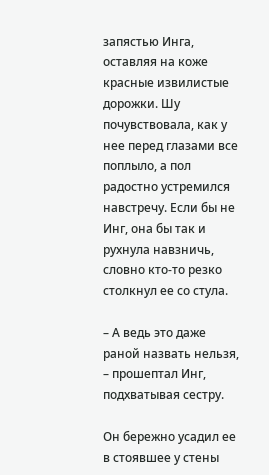запястью Инга, оставляя на коже красные извилистые дорожки. Шу почувствовала, как у нее перед глазами все поплыло, а пол радостно устремился навстречу. Если бы не Инг, она бы так и рухнула навзничь, словно кто-то резко столкнул ее со стула.

– А ведь это даже раной назвать нельзя, – прошептал Инг, подхватывая сестру.

Он бережно усадил ее в стоявшее у стены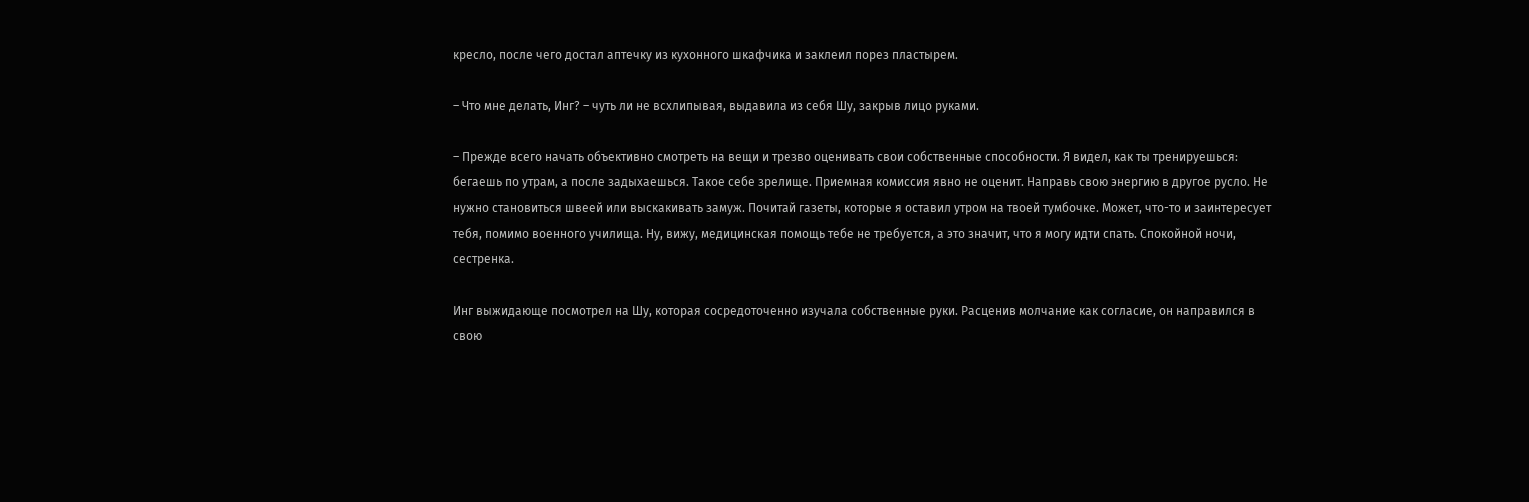кресло, после чего достал аптечку из кухонного шкафчика и заклеил порез пластырем.

– Что мне делать, Инг? – чуть ли не всхлипывая, выдавила из себя Шу, закрыв лицо руками.

– Прежде всего начать объективно смотреть на вещи и трезво оценивать свои собственные способности. Я видел, как ты тренируешься: бегаешь по утрам, а после задыхаешься. Такое себе зрелище. Приемная комиссия явно не оценит. Направь свою энергию в другое русло. Не нужно становиться швеей или выскакивать замуж. Почитай газеты, которые я оставил утром на твоей тумбочке. Может, что-то и заинтересует тебя, помимо военного училища. Ну, вижу, медицинская помощь тебе не требуется, а это значит, что я могу идти спать. Спокойной ночи, сестренка.

Инг выжидающе посмотрел на Шу, которая сосредоточенно изучала собственные руки. Расценив молчание как согласие, он направился в свою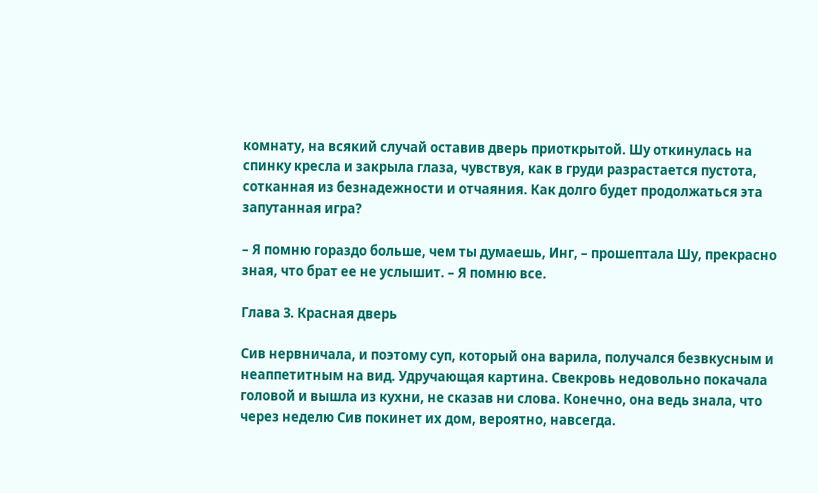комнату, на всякий случай оставив дверь приоткрытой. Шу откинулась на спинку кресла и закрыла глаза, чувствуя, как в груди разрастается пустота, сотканная из безнадежности и отчаяния. Как долго будет продолжаться эта запутанная игра?

– Я помню гораздо больше, чем ты думаешь, Инг, – прошептала Шу, прекрасно зная, что брат ее не услышит. – Я помню все.

Глава 3. Красная дверь

Сив нервничала, и поэтому суп, который она варила, получался безвкусным и неаппетитным на вид. Удручающая картина. Свекровь недовольно покачала головой и вышла из кухни, не сказав ни слова. Конечно, она ведь знала, что через неделю Сив покинет их дом, вероятно, навсегда.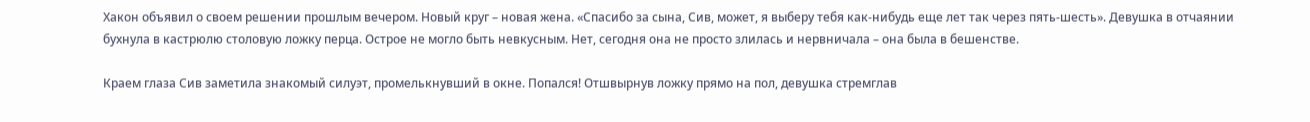Хакон объявил о своем решении прошлым вечером. Новый круг – новая жена. «Спасибо за сына, Сив, может, я выберу тебя как-нибудь еще лет так через пять-шесть». Девушка в отчаянии бухнула в кастрюлю столовую ложку перца. Острое не могло быть невкусным. Нет, сегодня она не просто злилась и нервничала – она была в бешенстве.

Краем глаза Сив заметила знакомый силуэт, промелькнувший в окне. Попался! Отшвырнув ложку прямо на пол, девушка стремглав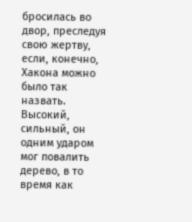бросилась во двор, преследуя свою жертву, если, конечно, Хакона можно было так назвать. Высокий, сильный, он одним ударом мог повалить дерево, в то время как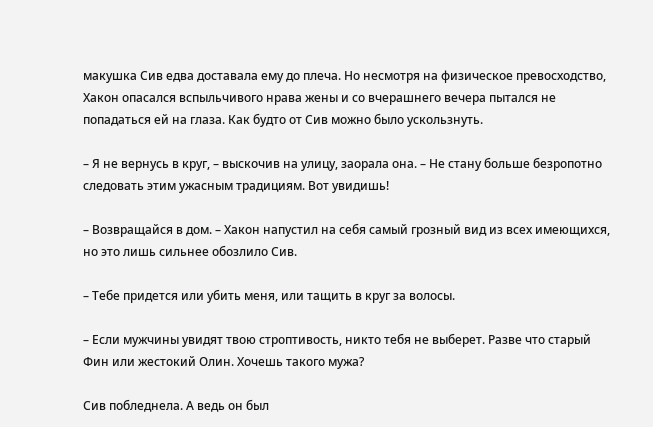макушка Сив едва доставала ему до плеча. Но несмотря на физическое превосходство, Хакон опасался вспыльчивого нрава жены и со вчерашнего вечера пытался не попадаться ей на глаза. Как будто от Сив можно было ускользнуть.

– Я не вернусь в круг, – выскочив на улицу, заорала она. – Не стану больше безропотно следовать этим ужасным традициям. Вот увидишь!

– Возвращайся в дом. – Хакон напустил на себя самый грозный вид из всех имеющихся, но это лишь сильнее обозлило Сив.

– Тебе придется или убить меня, или тащить в круг за волосы.

– Если мужчины увидят твою строптивость, никто тебя не выберет. Разве что старый Фин или жестокий Олин. Хочешь такого мужа?

Сив побледнела. А ведь он был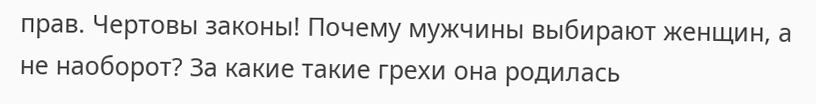прав. Чертовы законы! Почему мужчины выбирают женщин, а не наоборот? За какие такие грехи она родилась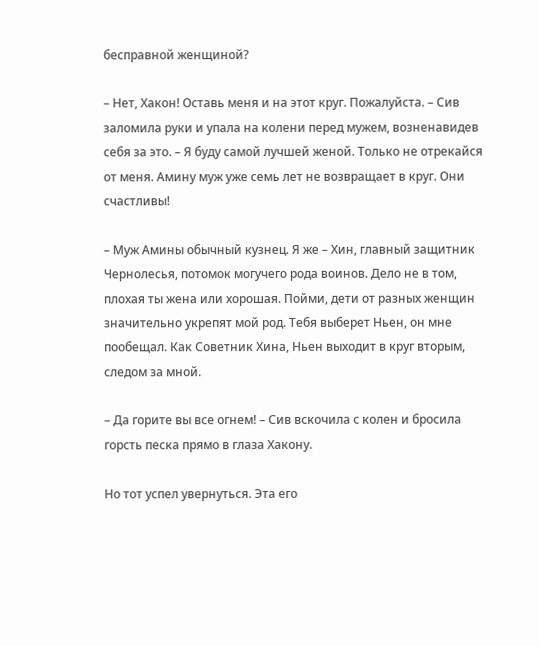бесправной женщиной?

– Нет, Хакон! Оставь меня и на этот круг. Пожалуйста. – Сив заломила руки и упала на колени перед мужем, возненавидев себя за это. – Я буду самой лучшей женой. Только не отрекайся от меня. Амину муж уже семь лет не возвращает в круг. Они счастливы!

– Муж Амины обычный кузнец. Я же – Хин, главный защитник Чернолесья, потомок могучего рода воинов. Дело не в том, плохая ты жена или хорошая. Пойми, дети от разных женщин значительно укрепят мой род. Тебя выберет Ньен, он мне пообещал. Как Советник Хина, Ньен выходит в круг вторым, следом за мной.

– Да горите вы все огнем! – Сив вскочила с колен и бросила горсть песка прямо в глаза Хакону.

Но тот успел увернуться. Эта его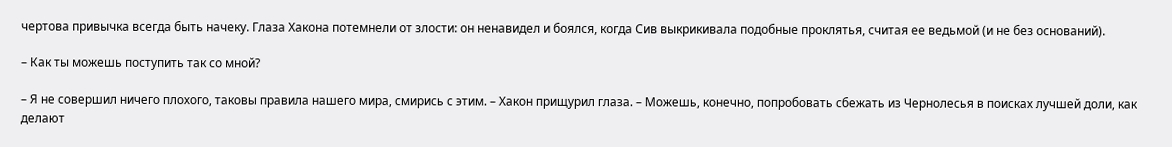чертова привычка всегда быть начеку. Глаза Хакона потемнели от злости: он ненавидел и боялся, когда Сив выкрикивала подобные проклятья, считая ее ведьмой (и не без оснований).

– Как ты можешь поступить так со мной?

– Я не совершил ничего плохого, таковы правила нашего мира, смирись с этим. – Хакон прищурил глаза. – Можешь, конечно, попробовать сбежать из Чернолесья в поисках лучшей доли, как делают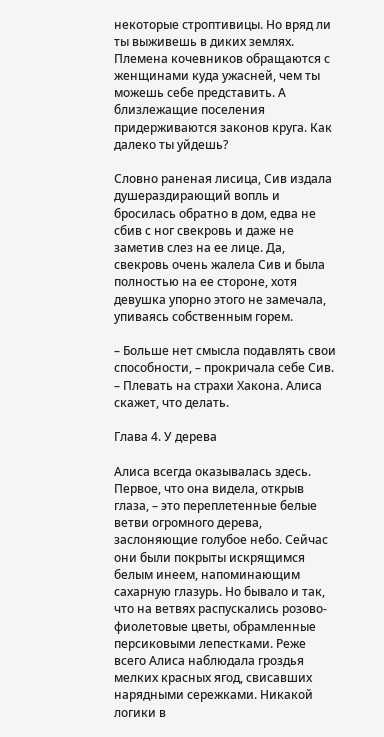некоторые строптивицы. Но вряд ли ты выживешь в диких землях. Племена кочевников обращаются с женщинами куда ужасней, чем ты можешь себе представить. А близлежащие поселения придерживаются законов круга. Как далеко ты уйдешь?

Словно раненая лисица, Сив издала душераздирающий вопль и бросилась обратно в дом, едва не сбив с ног свекровь и даже не заметив слез на ее лице. Да, свекровь очень жалела Сив и была полностью на ее стороне, хотя девушка упорно этого не замечала, упиваясь собственным горем.

– Больше нет смысла подавлять свои способности, – прокричала себе Сив. – Плевать на страхи Хакона. Алиса скажет, что делать.

Глава 4. У дерева

Алиса всегда оказывалась здесь. Первое, что она видела, открыв глаза, – это переплетенные белые ветви огромного дерева, заслоняющие голубое небо. Сейчас они были покрыты искрящимся белым инеем, напоминающим сахарную глазурь. Но бывало и так, что на ветвях распускались розово-фиолетовые цветы, обрамленные персиковыми лепестками. Реже всего Алиса наблюдала гроздья мелких красных ягод, свисавших нарядными сережками. Никакой логики в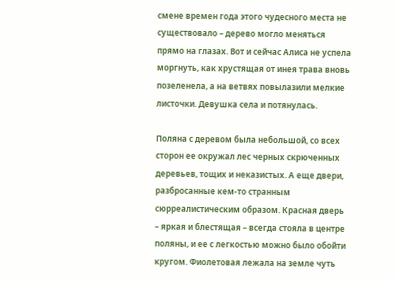смене времен года этого чудесного места не существовало – дерево могло меняться прямо на глазах. Вот и сейчас Алиса не успела моргнуть, как хрустящая от инея трава вновь позеленела, а на ветвях повылазили мелкие листочки. Девушка села и потянулась.

Поляна с деревом была небольшой, со всех сторон ее окружал лес черных скрюченных деревьев, тощих и неказистых. А еще двери, разбросанные кем-то странным сюрреалистическим образом. Красная дверь – яркая и блестящая – всегда стояла в центре поляны, и ее с легкостью можно было обойти кругом. Фиолетовая лежала на земле чуть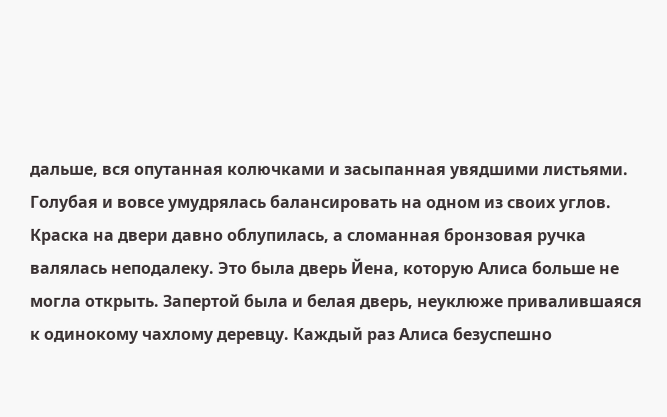дальше, вся опутанная колючками и засыпанная увядшими листьями. Голубая и вовсе умудрялась балансировать на одном из своих углов. Краска на двери давно облупилась, а сломанная бронзовая ручка валялась неподалеку. Это была дверь Йена, которую Алиса больше не могла открыть. Запертой была и белая дверь, неуклюже привалившаяся к одинокому чахлому деревцу. Каждый раз Алиса безуспешно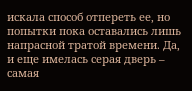искала способ отпереть ее, но попытки пока оставались лишь напрасной тратой времени. Да, и еще имелась серая дверь – самая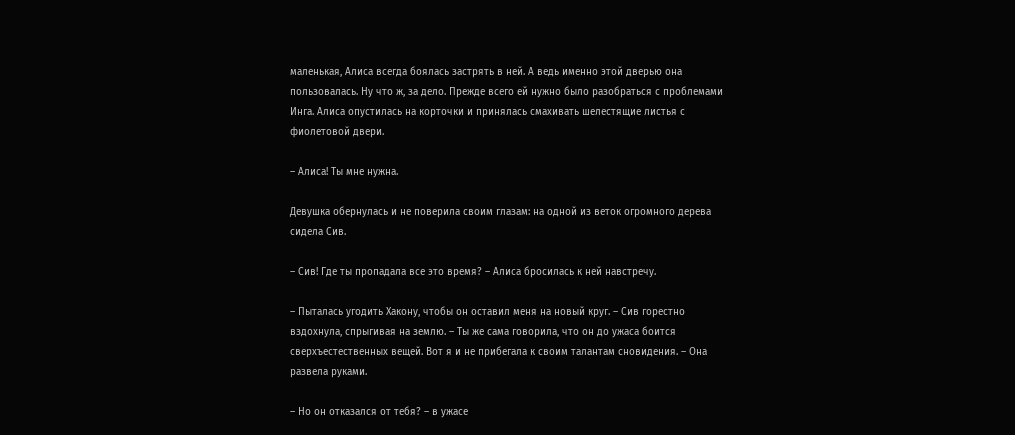маленькая, Алиса всегда боялась застрять в ней. А ведь именно этой дверью она пользовалась. Ну что ж, за дело. Прежде всего ей нужно было разобраться с проблемами Инга. Алиса опустилась на корточки и принялась смахивать шелестящие листья с фиолетовой двери.

– Алиса! Ты мне нужна.

Девушка обернулась и не поверила своим глазам: на одной из веток огромного дерева сидела Сив.

– Сив! Где ты пропадала все это время? – Алиса бросилась к ней навстречу.

– Пыталась угодить Хакону, чтобы он оставил меня на новый круг. – Сив горестно вздохнула, спрыгивая на землю. – Ты же сама говорила, что он до ужаса боится сверхъестественных вещей. Вот я и не прибегала к своим талантам сновидения. – Она развела руками.

– Но он отказался от тебя? – в ужасе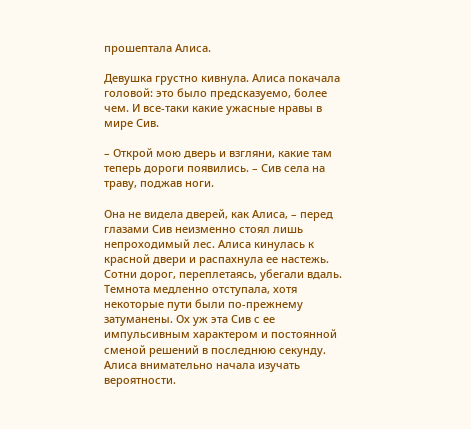прошептала Алиса.

Девушка грустно кивнула. Алиса покачала головой: это было предсказуемо, более чем. И все-таки какие ужасные нравы в мире Сив.

– Открой мою дверь и взгляни, какие там теперь дороги появились. – Сив села на траву, поджав ноги.

Она не видела дверей, как Алиса, – перед глазами Сив неизменно стоял лишь непроходимый лес. Алиса кинулась к красной двери и распахнула ее настежь. Сотни дорог, переплетаясь, убегали вдаль. Темнота медленно отступала, хотя некоторые пути были по-прежнему затуманены. Ох уж эта Сив с ее импульсивным характером и постоянной сменой решений в последнюю секунду. Алиса внимательно начала изучать вероятности.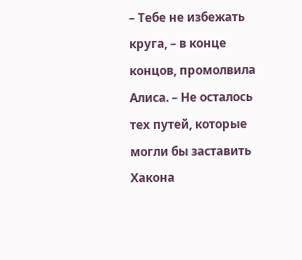– Тебе не избежать круга, – в конце концов, промолвила Алиса. – Не осталось тех путей, которые могли бы заставить Хакона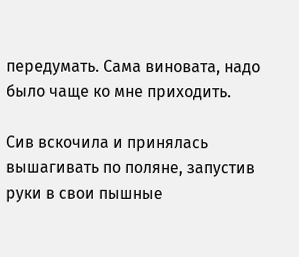передумать. Сама виновата, надо было чаще ко мне приходить.

Сив вскочила и принялась вышагивать по поляне, запустив руки в свои пышные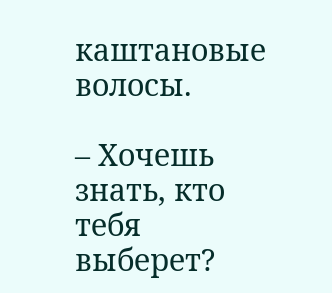каштановые волосы.

– Хочешь знать, кто тебя выберет?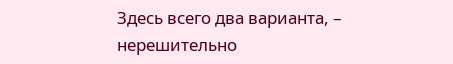Здесь всего два варианта, – нерешительно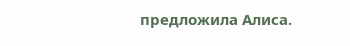предложила Алиса.